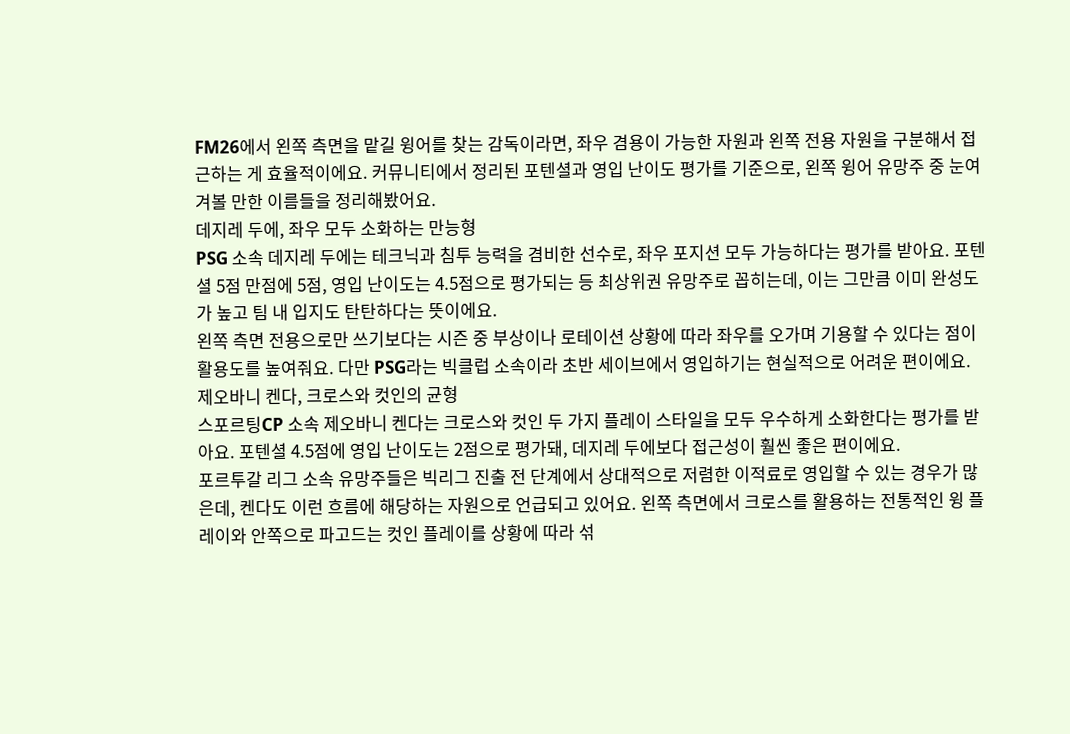FM26에서 왼쪽 측면을 맡길 윙어를 찾는 감독이라면, 좌우 겸용이 가능한 자원과 왼쪽 전용 자원을 구분해서 접근하는 게 효율적이에요. 커뮤니티에서 정리된 포텐셜과 영입 난이도 평가를 기준으로, 왼쪽 윙어 유망주 중 눈여겨볼 만한 이름들을 정리해봤어요.
데지레 두에, 좌우 모두 소화하는 만능형
PSG 소속 데지레 두에는 테크닉과 침투 능력을 겸비한 선수로, 좌우 포지션 모두 가능하다는 평가를 받아요. 포텐셜 5점 만점에 5점, 영입 난이도는 4.5점으로 평가되는 등 최상위권 유망주로 꼽히는데, 이는 그만큼 이미 완성도가 높고 팀 내 입지도 탄탄하다는 뜻이에요.
왼쪽 측면 전용으로만 쓰기보다는 시즌 중 부상이나 로테이션 상황에 따라 좌우를 오가며 기용할 수 있다는 점이 활용도를 높여줘요. 다만 PSG라는 빅클럽 소속이라 초반 세이브에서 영입하기는 현실적으로 어려운 편이에요.
제오바니 켄다, 크로스와 컷인의 균형
스포르팅CP 소속 제오바니 켄다는 크로스와 컷인 두 가지 플레이 스타일을 모두 우수하게 소화한다는 평가를 받아요. 포텐셜 4.5점에 영입 난이도는 2점으로 평가돼, 데지레 두에보다 접근성이 훨씬 좋은 편이에요.
포르투갈 리그 소속 유망주들은 빅리그 진출 전 단계에서 상대적으로 저렴한 이적료로 영입할 수 있는 경우가 많은데, 켄다도 이런 흐름에 해당하는 자원으로 언급되고 있어요. 왼쪽 측면에서 크로스를 활용하는 전통적인 윙 플레이와 안쪽으로 파고드는 컷인 플레이를 상황에 따라 섞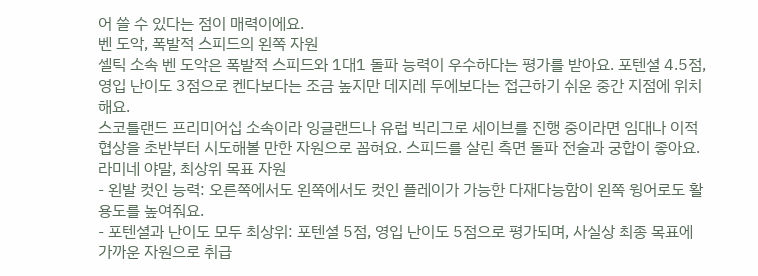어 쓸 수 있다는 점이 매력이에요.
벤 도악, 폭발적 스피드의 왼쪽 자원
셀틱 소속 벤 도악은 폭발적 스피드와 1대1 돌파 능력이 우수하다는 평가를 받아요. 포텐셜 4.5점, 영입 난이도 3점으로 켄다보다는 조금 높지만 데지레 두에보다는 접근하기 쉬운 중간 지점에 위치해요.
스코틀랜드 프리미어십 소속이라 잉글랜드나 유럽 빅리그로 세이브를 진행 중이라면 임대나 이적 협상을 초반부터 시도해볼 만한 자원으로 꼽혀요. 스피드를 살린 측면 돌파 전술과 궁합이 좋아요.
라미네 야말, 최상위 목표 자원
- 왼발 컷인 능력: 오른쪽에서도 왼쪽에서도 컷인 플레이가 가능한 다재다능함이 왼쪽 윙어로도 활용도를 높여줘요.
- 포텐셜과 난이도 모두 최상위: 포텐셜 5점, 영입 난이도 5점으로 평가되며, 사실상 최종 목표에 가까운 자원으로 취급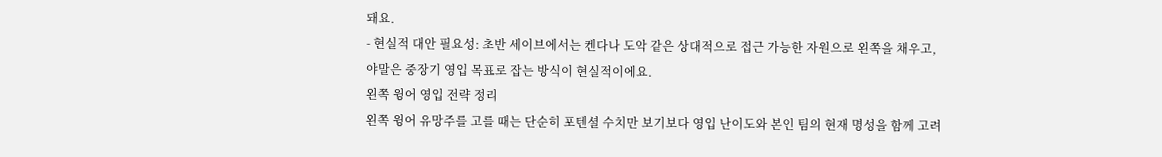돼요.
- 현실적 대안 필요성: 초반 세이브에서는 켄다나 도악 같은 상대적으로 접근 가능한 자원으로 왼쪽을 채우고, 야말은 중장기 영입 목표로 잡는 방식이 현실적이에요.
왼쪽 윙어 영입 전략 정리
왼쪽 윙어 유망주를 고를 때는 단순히 포텐셜 수치만 보기보다 영입 난이도와 본인 팀의 현재 명성을 함께 고려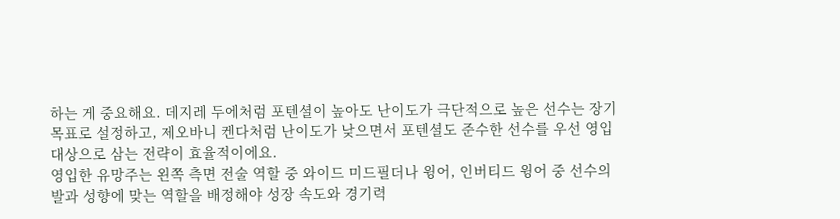하는 게 중요해요. 데지레 두에처럼 포텐셜이 높아도 난이도가 극단적으로 높은 선수는 장기 목표로 설정하고, 제오바니 켄다처럼 난이도가 낮으면서 포텐셜도 준수한 선수를 우선 영입 대상으로 삼는 전략이 효율적이에요.
영입한 유망주는 왼쪽 측면 전술 역할 중 와이드 미드필더나 윙어, 인버티드 윙어 중 선수의 발과 성향에 맞는 역할을 배정해야 성장 속도와 경기력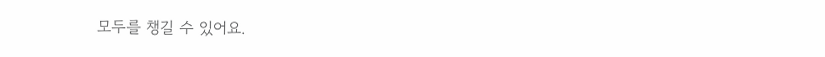모두를 챙길 수 있어요.